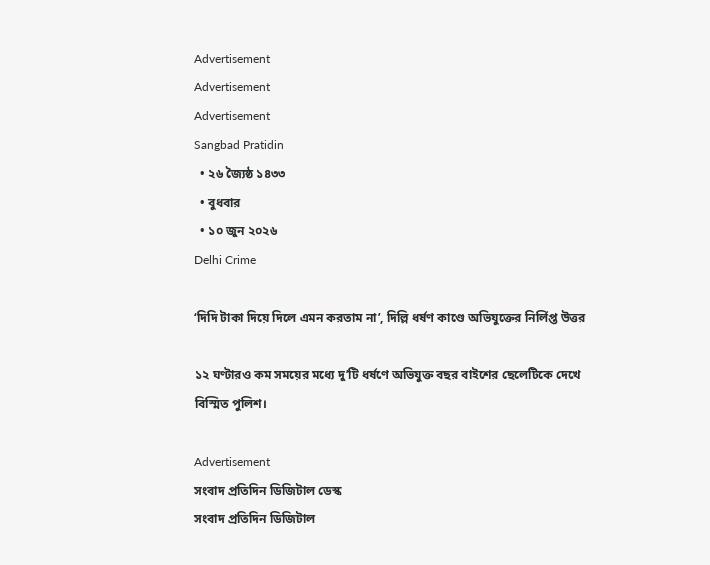Advertisement
Advertisement
Advertisement
Sangbad Pratidin
  • ২৬ জ্যৈষ্ঠ ১৪৩৩
  • বুধবার
  • ১০ জুন ২০২৬
Delhi Crime

‘দিদি টাকা দিয়ে দিলে এমন করতাম না’, দিল্লি ধর্ষণ কাণ্ডে অভিযুক্তের নির্লিপ্ত উত্তর

১২ ঘণ্টারও কম সময়ের মধ্যে দু’টি ধর্ষণে অভিযুক্ত বছর বাইশের ছেলেটিকে দেখে বিস্মিত পুলিশ।

Advertisement
সংবাদ প্রতিদিন ডিজিটাল ডেস্ক
সংবাদ প্রতিদিন ডিজিটাল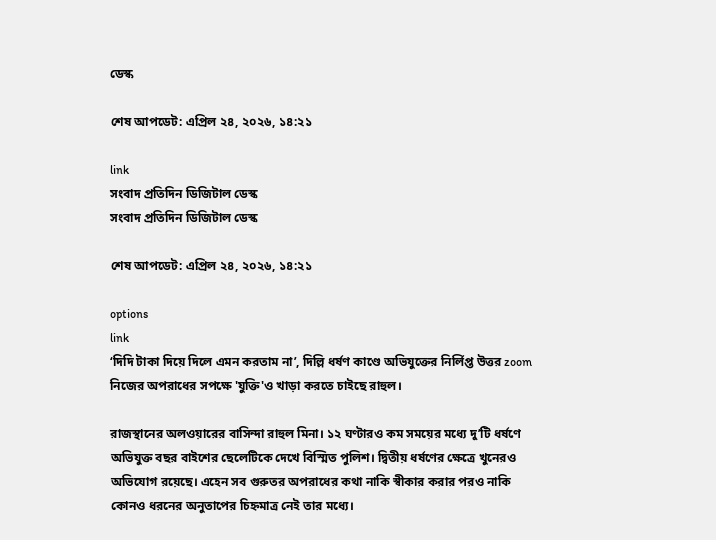ডেস্ক

শেষ আপডেট: এপ্রিল ২৪, ২০২৬, ১৪:২১

link
সংবাদ প্রতিদিন ডিজিটাল ডেস্ক
সংবাদ প্রতিদিন ডিজিটাল ডেস্ক

শেষ আপডেট: এপ্রিল ২৪, ২০২৬, ১৪:২১

options
link
‘দিদি টাকা দিয়ে দিলে এমন করতাম না’, দিল্লি ধর্ষণ কাণ্ডে অভিযুক্তের নির্লিপ্ত উত্তর zoom
নিজের অপরাধের সপক্ষে 'যুক্তি'ও খাড়া করতে চাইছে রাহুল।

রাজস্থানের অলওয়ারের বাসিন্দা রাহুল মিনা। ১২ ঘণ্টারও কম সময়ের মধ্যে দু’টি ধর্ষণে অভিযুক্ত বছর বাইশের ছেলেটিকে দেখে বিস্মিত পুলিশ। দ্বিতীয় ধর্ষণের ক্ষেত্রে খুনেরও অভিযোগ রয়েছে। এহেন সব গুরুতর অপরাধের কথা নাকি স্বীকার করার পরও নাকি কোনও ধরনের অনুতাপের চিহ্নমাত্র নেই তার মধ্যে।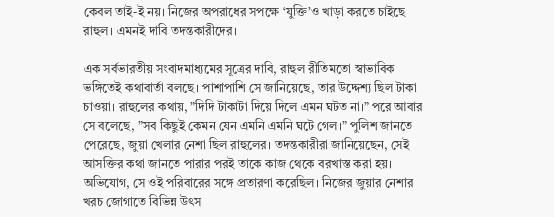কেবল তাই-ই নয়। নিজের অপরাধের সপক্ষে ‘যুক্তি’ও খাড়া করতে চাইছে রাহুল। এমনই দাবি তদন্তকারীদের।

এক সর্বভারতীয় সংবাদমাধ্যমের সূত্রের দাবি, রাহুল রীতিমতো স্বাভাবিক ভঙ্গিতেই কথাবার্তা বলছে। পাশাপাশি সে জানিয়েছে, তার উদ্দেশ্য ছিল টাকা চাওয়া। রাহুলের কথায়, ”দিদি টাকাটা দিয়ে দিলে এমন ঘটত না।” পরে আবার সে বলেছে, ”সব কিছুই কেমন যেন এমনি এমনি ঘটে গেল।” পুলিশ জানতে পেরেছে, জুয়া খেলার নেশা ছিল রাহুলের। তদন্তকারীরা জানিয়েছেন, সেই আসক্তির কথা জানতে পারার পরই তাকে কাজ থেকে বরখাস্ত করা হয়। অভিযোগ, সে ওই পরিবারের সঙ্গে প্রতারণা করেছিল। নিজের জুয়ার নেশার খরচ জোগাতে বিভিন্ন উৎস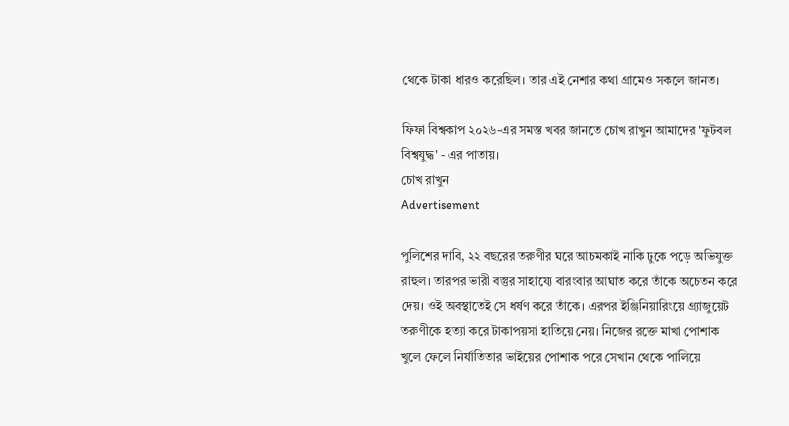থেকে টাকা ধারও করেছিল। তার এই নেশার কথা গ্রামেও সকলে জানত।

ফিফা বিশ্বকাপ ২০২৬-এর সমস্ত খবর জানতে চোখ রাখুন আমাদের 'ফুটবল বিশ্বযুদ্ধ' - এর পাতায়।
চোখ রাখুন
Advertisement

পুলিশের দাবি, ২২ বছরের তরুণীর ঘরে আচমকাই নাকি ঢুকে পড়ে অভিযুক্ত রাহুল। তারপর ভারী বস্তুর সাহায্যে বারংবার আঘাত করে তাঁকে অচেতন করে দেয়। ওই অবস্থাতেই সে ধর্ষণ করে তাঁকে। এরপর ইঞ্জিনিয়ারিংয়ে গ্র্যাজুয়েট তরুণীকে হত্যা করে টাকাপয়সা হাতিয়ে নেয়। নিজের রক্তে মাখা পোশাক খুলে ফেলে নির্যাতিতার ভাইয়ের পোশাক পরে সেখান থেকে পালিয়ে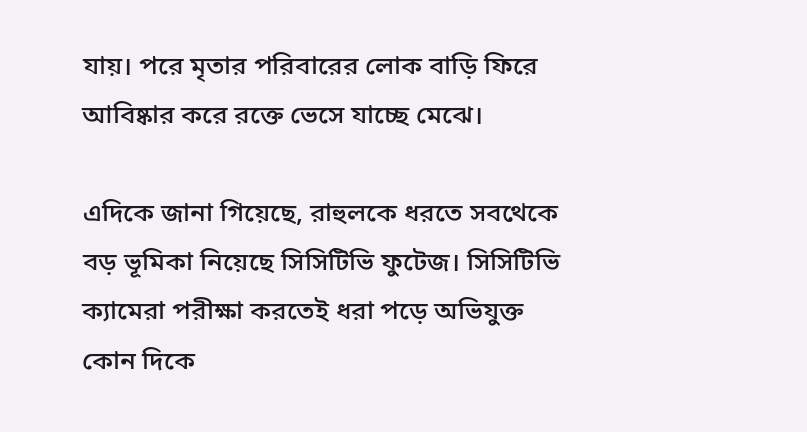যায়। পরে মৃতার পরিবারের লোক বাড়ি ফিরে আবিষ্কার করে রক্তে ভেসে যাচ্ছে মেঝে।

এদিকে জানা গিয়েছে, রাহুলকে ধরতে সবথেকে বড় ভূমিকা নিয়েছে সিসিটিভি ফুটেজ। সিসিটিভি ক্যামেরা পরীক্ষা করতেই ধরা পড়ে অভিযুক্ত কোন দিকে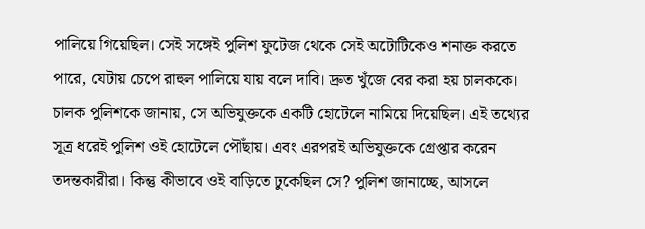পালিয়ে গিয়েছিল। সেই সঙ্গেই পুলিশ ফুটেজ থেকে সেই অটোটিকেও শনাক্ত করতে পারে, যেটায় চেপে রাহুল পালিয়ে যায় বলে দাবি। দ্রুত খুঁজে বের করা হয় চালককে। চালক পুলিশকে জানায়, সে অভিযুক্তকে একটি হোটেলে নামিয়ে দিয়েছিল। এই তথ্যের সূত্র ধরেই পুলিশ ওই হোটেলে পৌঁছায়। এবং এরপরই অভিযুক্তকে গ্রেপ্তার করেন তদন্তকারীরা। কিন্তু কীভাবে ওই বাড়িতে ঢুকেছিল সে? পুলিশ জানাচ্ছে, আসলে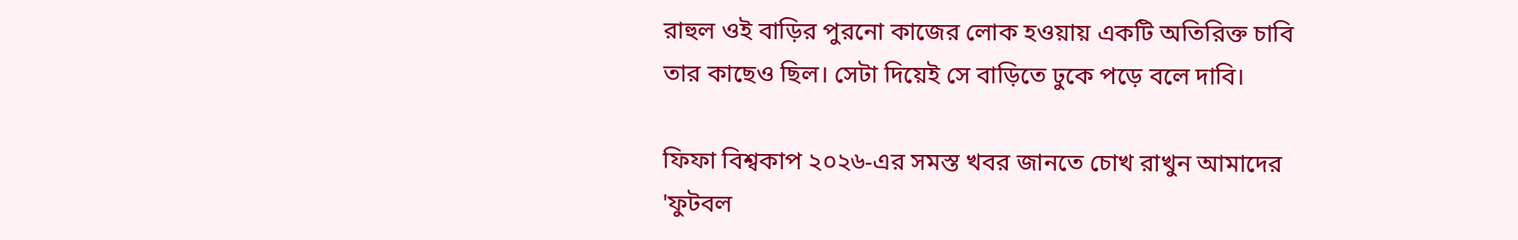রাহুল ওই বাড়ির পুরনো কাজের লোক হওয়ায় একটি অতিরিক্ত চাবি তার কাছেও ছিল। সেটা দিয়েই সে বাড়িতে ঢুকে পড়ে বলে দাবি।

ফিফা বিশ্বকাপ ২০২৬-এর সমস্ত খবর জানতে চোখ রাখুন আমাদের 'ফুটবল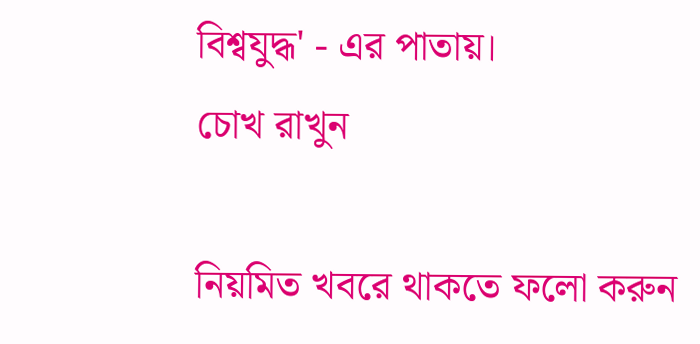বিশ্বযুদ্ধ' - এর পাতায়।
চোখ রাখুন

নিয়মিত খবরে থাকতে ফলো করুন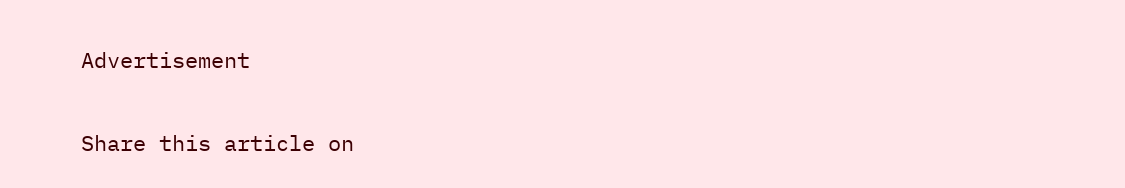Advertisement

Share this article on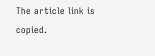The article link is copied.